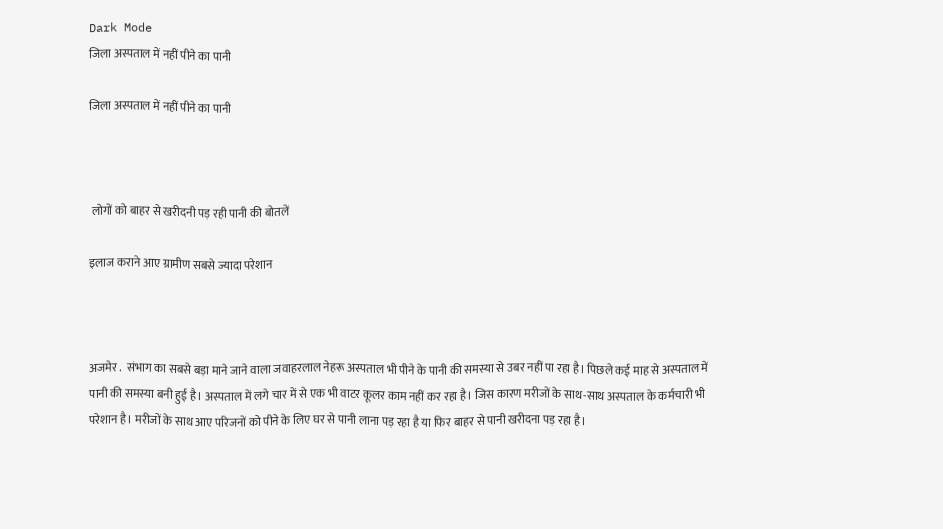Dark Mode
जिला अस्पताल में नहीं पीने का पानी

जिला अस्पताल में नहीं पीने का पानी



 लोगों को बाहर से खरीदनी पड़ रही पानी की बोतलें

इलाज कराने आए ग्रामीण सबसे ज्यादा परेशान



अजमेर .  संभाग का सबसे बड़ा माने जाने वाला जवाहरलाल नेहरू अस्पताल भी पीने के पानी की समस्या से उबर नहीं पा रहा है। पिछले कई माह से अस्पताल में पानी की समस्या बनी हुई है। अस्पताल में लगे चार में से एक भी वाटर कूलर काम नहीं कर रहा है। जिस कारण मरीजों के साथ-साथ अस्पताल के कर्मचारी भी परेशान है। मरीजों के साथ आए परिजनों को पीने के लिए घर से पानी लाना पड़ रहा है या फिर बाहर से पानी खरीदना पड़ रहा है।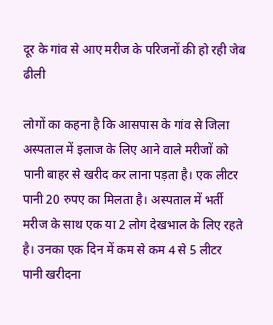दूर के गांव से आए मरीज के परिजनों की हो रही जेब ढीली

लोगों का कहना है कि आसपास के गांव से जिला अस्पताल में इलाज के लिए आने वाले मरीजों को पानी बाहर से खरीद कर लाना पड़ता है। एक लीटर पानी 20 रुपए का मिलता है। अस्पताल में भर्ती मरीज के साथ एक या 2 लोग देखभाल के लिए रहते है। उनका एक दिन में कम से कम 4 से 5 लीटर पानी खरीदना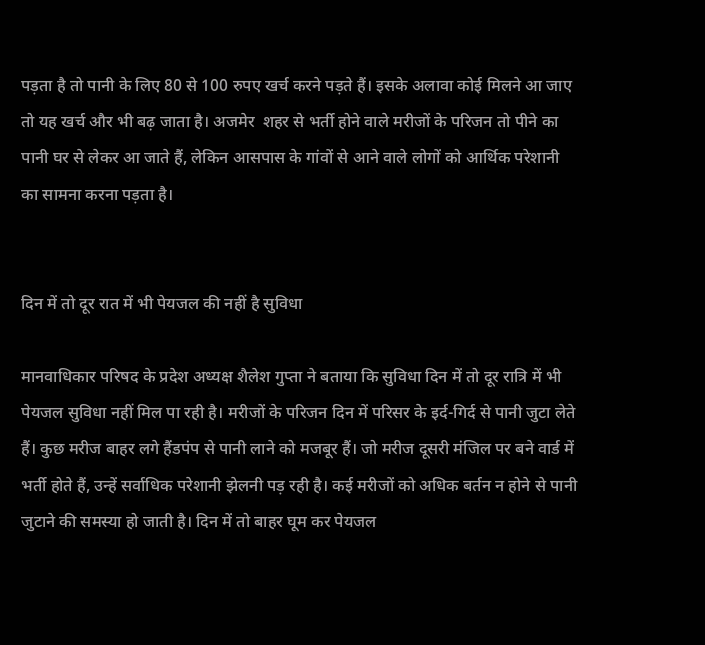पड़ता है तो पानी के लिए 80 से 100 रुपए खर्च करने पड़ते हैं। इसके अलावा कोई मिलने आ जाए तो यह खर्च और भी बढ़ जाता है। अजमेर  शहर से भर्ती होने वाले मरीजों के परिजन तो पीने का पानी घर से लेकर आ जाते हैं, लेकिन आसपास के गांवों से आने वाले लोगों को आर्थिक परेशानी का सामना करना पड़ता है।


दिन में तो दूर रात में भी पेयजल की नहीं है सुविधा

मानवाधिकार परिषद के प्रदेश अध्यक्ष शैलेश गुप्ता ने बताया कि सुविधा दिन में तो दूर रात्रि में भी पेयजल सुविधा नहीं मिल पा रही है। मरीजों के परिजन दिन में परिसर के इर्द-गिर्द से पानी जुटा लेते हैं। कुछ मरीज बाहर लगे हैंडपंप से पानी लाने को मजबूर हैं। जो मरीज दूसरी मंजिल पर बने वार्ड में भर्ती होते हैं, उन्हें सर्वाधिक परेशानी झेलनी पड़ रही है। कई मरीजों को अधिक बर्तन न होने से पानी जुटाने की समस्या हो जाती है। दिन में तो बाहर घूम कर पेयजल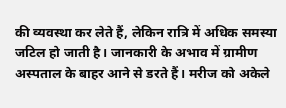की व्यवस्था कर लेते हैं, लेकिन रात्रि में अधिक समस्या जटिल हो जाती है। जानकारी के अभाव में ग्रामीण अस्पताल के बाहर आने से डरते हैं। मरीज को अकेले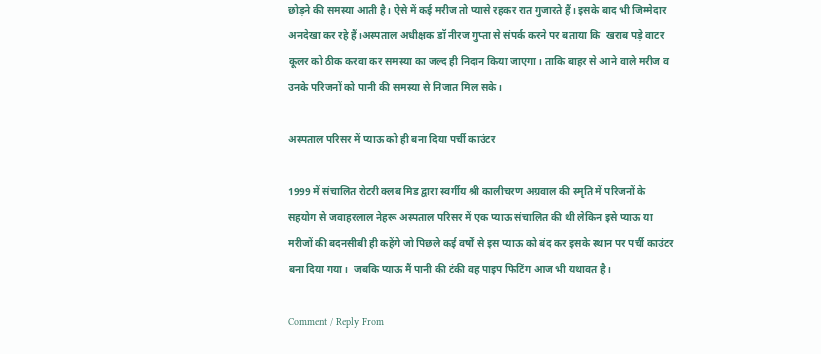छोड़ने की समस्या आती है। ऐसे में कई मरीज तो प्यासे रहकर रात गुजारते हैं। इसके बाद भी जिम्मेदार अनदेखा कर रहे हैं।अस्पताल अधीक्षक डॉ नीरज गुप्ता से संपर्क करने पर बताया कि  खराब पड़े वाटर कूलर को ठीक करवा कर समस्या का जल्द ही निदान किया जाएगा। ताकि बाहर से आने वाले मरीज व उनके परिजनों को पानी की समस्या से निजात मिल सके।

अस्पताल परिसर में प्याऊ को ही बना दिया पर्ची काउंटर

1999 में संचालित रोटरी क्लब मिड द्वारा स्वर्गीय श्री कालीचरण अग्रवाल की स्मृति में परिजनों के सहयोग से जवाहरलाल नेहरू अस्पताल परिसर में एक प्याऊ संचालित की थी लेकिन इसे प्याऊ या मरीजों की बदनसीबी ही कहेंगे जो पिछले कई वर्षों से इस प्याऊ को बंद कर इसके स्थान पर पर्ची काउंटर बना दिया गया।  जबकि प्याऊ मैं पानी की टंकी वह पाइप फिटिंग आज भी यथावत है।

Comment / Reply From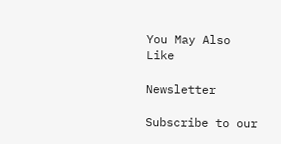You May Also Like

Newsletter

Subscribe to our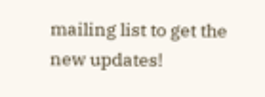mailing list to get the new updates!